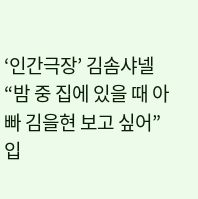‘인간극장’ 김솜샤넬 “밤 중 집에 있을 때 아빠 김을현 보고 싶어”
입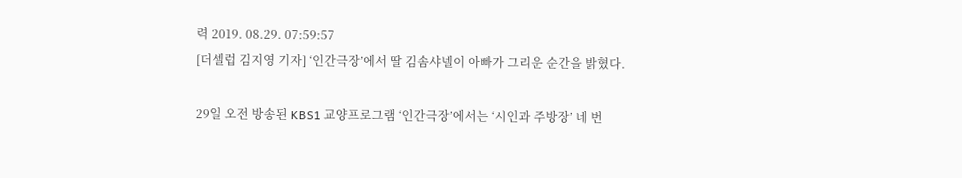력 2019. 08.29. 07:59:57
[더셀럽 김지영 기자] ‘인간극장’에서 딸 김솜샤넬이 아빠가 그리운 순간을 밝혔다.

29일 오전 방송된 KBS1 교양프로그램 ‘인간극장’에서는 ‘시인과 주방장’ 네 번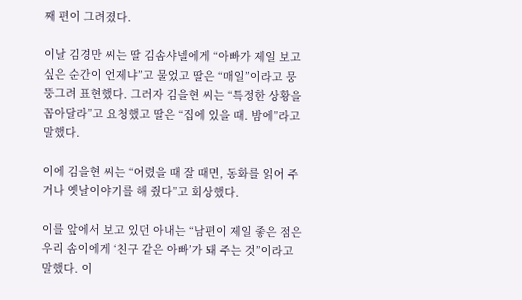째 편이 그려졌다.

이날 김경만 씨는 딸 김솜샤넬에게 “아빠가 제일 보고 싶은 순간이 언제냐”고 물었고 딸은 “매일”이라고 뭉뚱그려 표현했다. 그러자 김을현 씨는 “특정한 상황을 꼽아달라”고 요청했고 딸은 “집에 있을 때. 밤에”라고 말했다.

이에 김을현 씨는 “어렸을 때 잘 때면, 동화를 읽어 주거나 옛날이야기를 해 줬다”고 회상했다.

이를 앞에서 보고 있던 아내는 “남편이 제일 좋은 점은 우리 솜이에게 ‘친구 같은 아빠’가 돼 주는 것”이라고 말했다. 이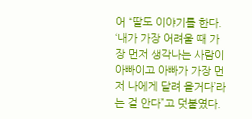어 “딸도 이야기를 한다. ‘내가 가장 어려울 때 가장 먼저 생각나는 사람이 아빠이고 아빠가 가장 먼저 나에게 달려 올거다’라는 걸 안다”고 덧붙였다.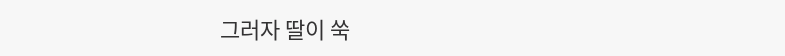그러자 딸이 쑥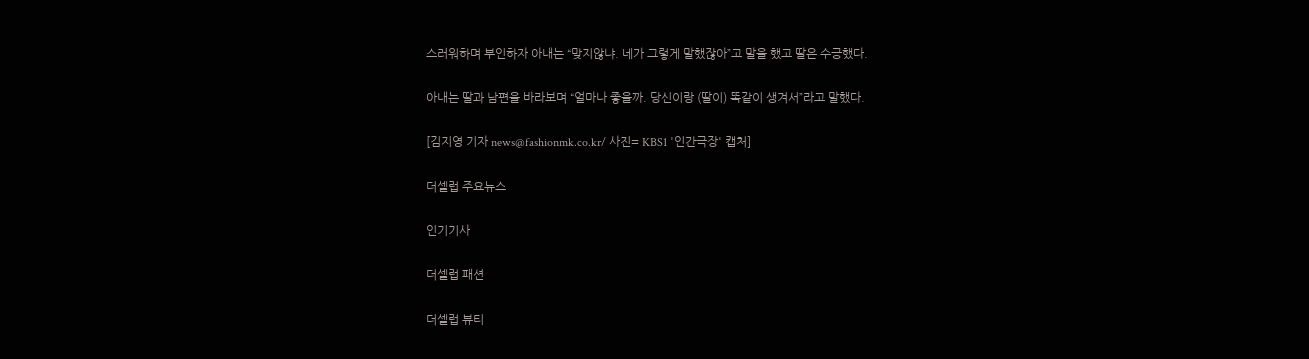스러워하며 부인하자 아내는 “맞지않냐. 네가 그렇게 말했잖아”고 말을 했고 딸은 수긍했다.

아내는 딸과 남편을 바라보며 “얼마나 좋을까. 당신이랑 (딸이) 똑같이 생겨서”라고 말했다.

[김지영 기자 news@fashionmk.co.kr/ 사진= KBS1 '인간극장' 캡처]

더셀럽 주요뉴스

인기기사

더셀럽 패션

더셀럽 뷰티